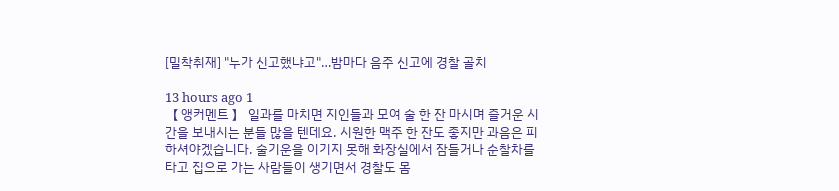[밀착취재] "누가 신고했냐고"…밤마다 음주 신고에 경찰 골치

13 hours ago 1
【 앵커멘트 】 일과를 마치면 지인들과 모여 술 한 잔 마시며 즐거운 시간을 보내시는 분들 많을 텐데요. 시원한 맥주 한 잔도 좋지만 과음은 피하셔야겠습니다. 술기운을 이기지 못해 화장실에서 잠들거나 순찰차를 타고 집으로 가는 사람들이 생기면서 경찰도 몸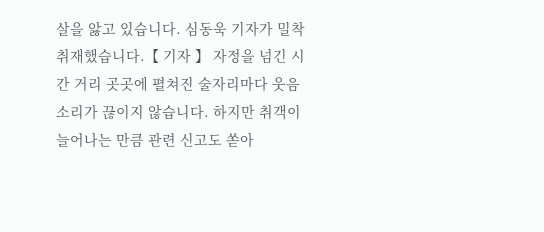살을 앓고 있습니다. 심동욱 기자가 밀착취재했습니다.【 기자 】 자정을 넘긴 시간 거리 곳곳에 펼쳐진 술자리마다 웃음소리가 끊이지 않습니다. 하지만 취객이 늘어나는 만큼 관련 신고도 쏟아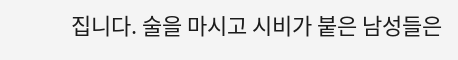집니다. 술을 마시고 시비가 붙은 남성들은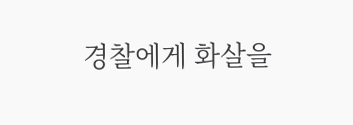경찰에게 화살을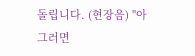돌립니다. (현장음) "아 그러면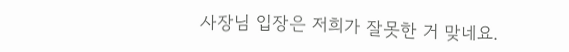사장님 입장은 저희가 잘못한 거 맞네요.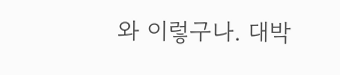와 이렇구나. 대박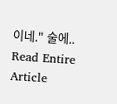이네." 술에..
Read Entire Article